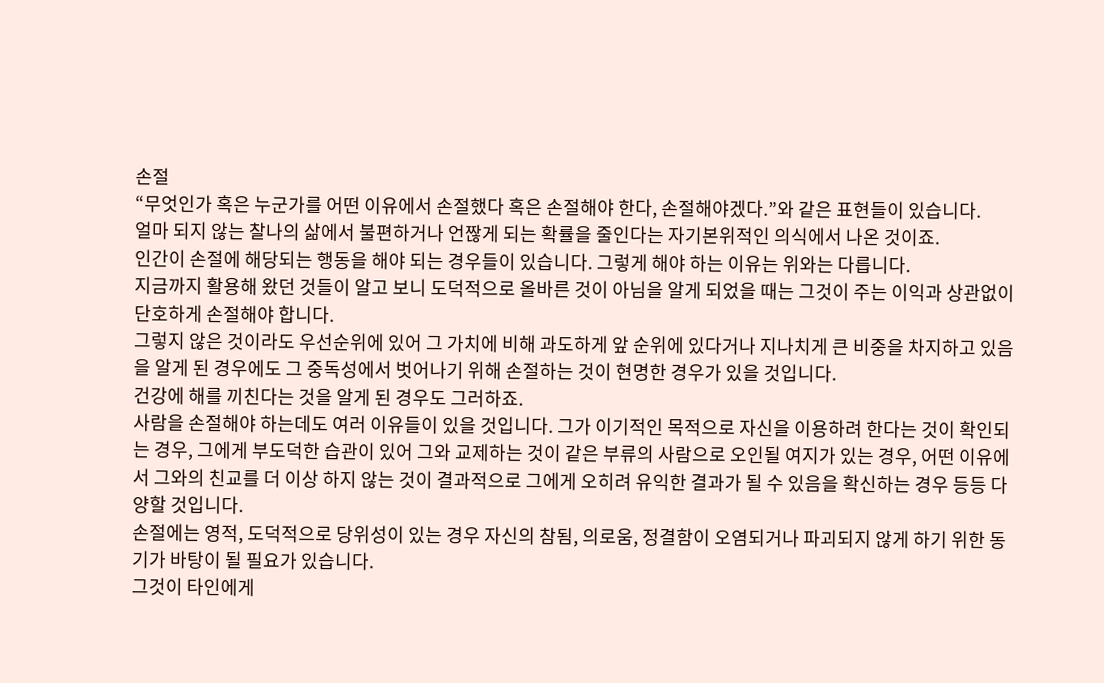손절
“무엇인가 혹은 누군가를 어떤 이유에서 손절했다 혹은 손절해야 한다, 손절해야겠다.”와 같은 표현들이 있습니다.
얼마 되지 않는 찰나의 삶에서 불편하거나 언짢게 되는 확률을 줄인다는 자기본위적인 의식에서 나온 것이죠.
인간이 손절에 해당되는 행동을 해야 되는 경우들이 있습니다. 그렇게 해야 하는 이유는 위와는 다릅니다.
지금까지 활용해 왔던 것들이 알고 보니 도덕적으로 올바른 것이 아님을 알게 되었을 때는 그것이 주는 이익과 상관없이 단호하게 손절해야 합니다.
그렇지 않은 것이라도 우선순위에 있어 그 가치에 비해 과도하게 앞 순위에 있다거나 지나치게 큰 비중을 차지하고 있음을 알게 된 경우에도 그 중독성에서 벗어나기 위해 손절하는 것이 현명한 경우가 있을 것입니다.
건강에 해를 끼친다는 것을 알게 된 경우도 그러하죠.
사람을 손절해야 하는데도 여러 이유들이 있을 것입니다. 그가 이기적인 목적으로 자신을 이용하려 한다는 것이 확인되는 경우, 그에게 부도덕한 습관이 있어 그와 교제하는 것이 같은 부류의 사람으로 오인될 여지가 있는 경우, 어떤 이유에서 그와의 친교를 더 이상 하지 않는 것이 결과적으로 그에게 오히려 유익한 결과가 될 수 있음을 확신하는 경우 등등 다양할 것입니다.
손절에는 영적, 도덕적으로 당위성이 있는 경우 자신의 참됨, 의로움, 정결함이 오염되거나 파괴되지 않게 하기 위한 동기가 바탕이 될 필요가 있습니다.
그것이 타인에게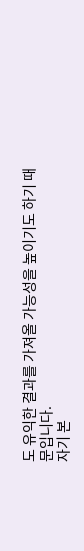도 유익한 결과를 가져올 가능성을 높이기도 하기 때문입니다.
자기 본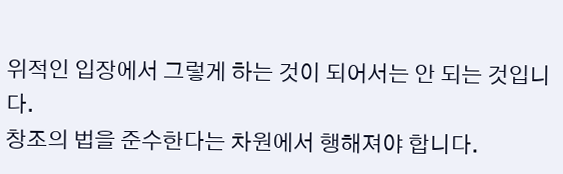위적인 입장에서 그렇게 하는 것이 되어서는 안 되는 것입니다.
창조의 법을 준수한다는 차원에서 행해져야 합니다.